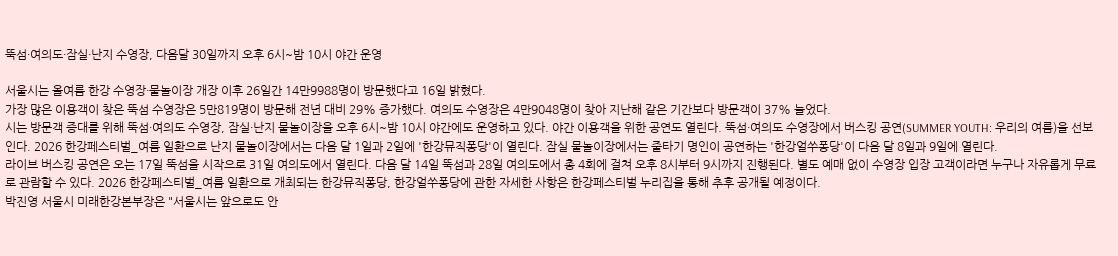뚝섬·여의도·잠실·난지 수영장, 다음달 30일까지 오후 6시~밤 10시 야간 운영

서울시는 올여름 한강 수영장·물놀이장 개장 이후 26일간 14만9988명이 방문했다고 16일 밝혔다.
가장 많은 이용객이 찾은 뚝섬 수영장은 5만819명이 방문해 전년 대비 29% 증가했다. 여의도 수영장은 4만9048명이 찾아 지난해 같은 기간보다 방문객이 37% 늘었다.
시는 방문객 증대를 위해 뚝섬·여의도 수영장, 잠실·난지 물놀이장을 오후 6시~밤 10시 야간에도 운영하고 있다. 야간 이용객을 위한 공연도 열린다. 뚝섬·여의도 수영장에서 버스킹 공연(SUMMER YOUTH: 우리의 여름)을 선보인다. 2026 한강페스티벌_여름 일환으로 난지 물놀이장에서는 다음 달 1일과 2일에 '한강뮤직퐁당'이 열린다. 잠실 물놀이장에서는 줄타기 명인이 공연하는 '한강얼쑤퐁당'이 다음 달 8일과 9일에 열린다.
라이브 버스킹 공연은 오는 17일 뚝섬을 시작으로 31일 여의도에서 열린다. 다음 달 14일 뚝섬과 28일 여의도에서 총 4회에 걸쳐 오후 8시부터 9시까지 진행된다. 별도 예매 없이 수영장 입장 고객이라면 누구나 자유롭게 무료로 관람할 수 있다. 2026 한강페스티벌_여름 일환으로 개최되는 한강뮤직퐁당, 한강얼쑤퐁당에 관한 자세한 사항은 한강페스티벌 누리집을 통해 추후 공개될 예정이다.
박진영 서울시 미래한강본부장은 "서울시는 앞으로도 안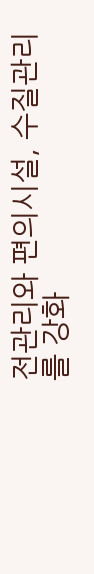전관리와 편의시설, 수질관리를 강화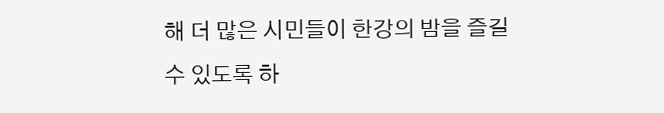해 더 많은 시민들이 한강의 밤을 즐길 수 있도록 하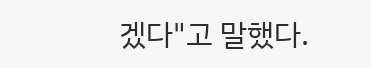겠다"고 말했다.